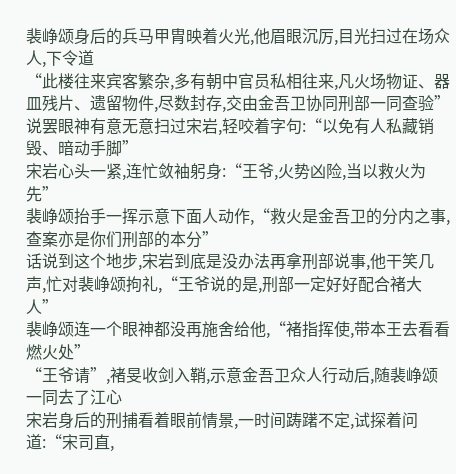裴峥颂身后的兵马甲胄映着火光,他眉眼沉厉,目光扫过在场众人,下令道
“此楼往来宾客繁杂,多有朝中官员私相往来,凡火场物证、器皿残片、遗留物件,尽数封存,交由金吾卫协同刑部一同查验”
说罢眼神有意无意扫过宋岩,轻咬着字句:“以免有人私藏销毁、暗动手脚”
宋岩心头一紧,连忙敛袖躬身:“王爷,火势凶险,当以救火为先”
裴峥颂抬手一挥示意下面人动作,“救火是金吾卫的分内之事,查案亦是你们刑部的本分”
话说到这个地步,宋岩到底是没办法再拿刑部说事,他干笑几声,忙对裴峥颂拘礼,“王爷说的是,刑部一定好好配合褚大人”
裴峥颂连一个眼神都没再施舍给他,“褚指挥使,带本王去看看燃火处”
“王爷请”,褚旻收剑入鞘,示意金吾卫众人行动后,随裴峥颂一同去了江心
宋岩身后的刑捕看着眼前情景,一时间踌躇不定,试探着问道:“宋司直,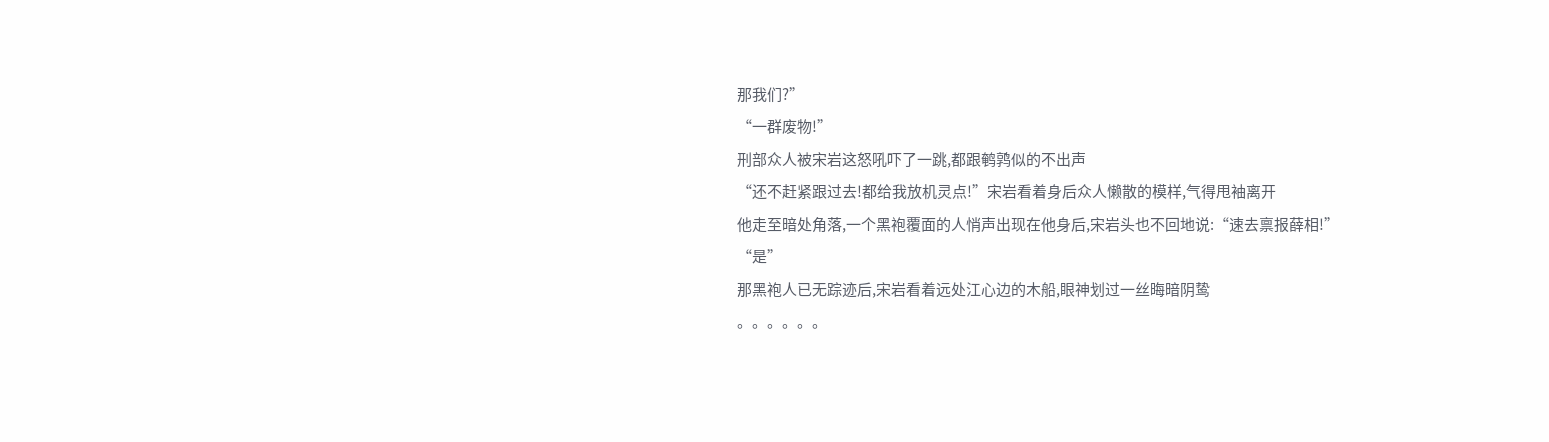那我们?”
“一群废物!”
刑部众人被宋岩这怒吼吓了一跳,都跟鹌鹑似的不出声
“还不赶紧跟过去!都给我放机灵点!”宋岩看着身后众人懒散的模样,气得甩袖离开
他走至暗处角落,一个黑袍覆面的人悄声出现在他身后,宋岩头也不回地说:“速去禀报薛相!”
“是”
那黑袍人已无踪迹后,宋岩看着远处江心边的木船,眼神划过一丝晦暗阴鸷
。。。。。。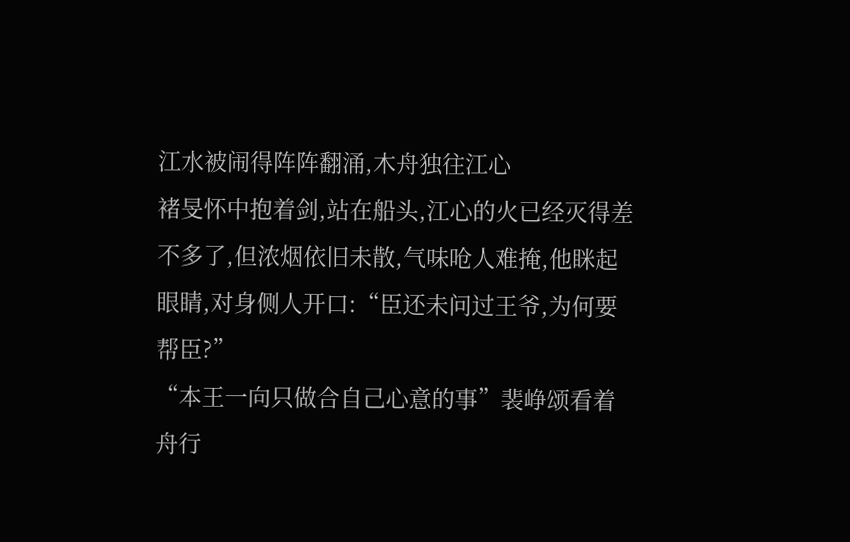江水被闹得阵阵翻涌,木舟独往江心
褚旻怀中抱着剑,站在船头,江心的火已经灭得差不多了,但浓烟依旧未散,气味呛人难掩,他眯起眼睛,对身侧人开口:“臣还未问过王爷,为何要帮臣?”
“本王一向只做合自己心意的事”裴峥颂看着舟行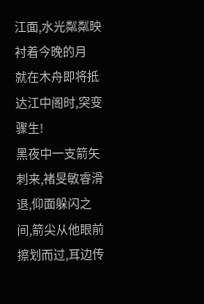江面,水光粼粼映衬着今晚的月
就在木舟即将抵达江中阁时,突变骤生!
黑夜中一支箭矢刺来,褚旻敏睿滑退,仰面躲闪之间,箭尖从他眼前擦划而过,耳边传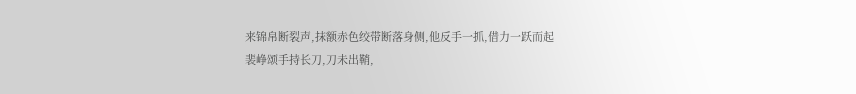来锦帛断裂声,抹额赤色绞带断落身侧,他反手一抓,借力一跃而起
裴峥颂手持长刀,刀未出鞘,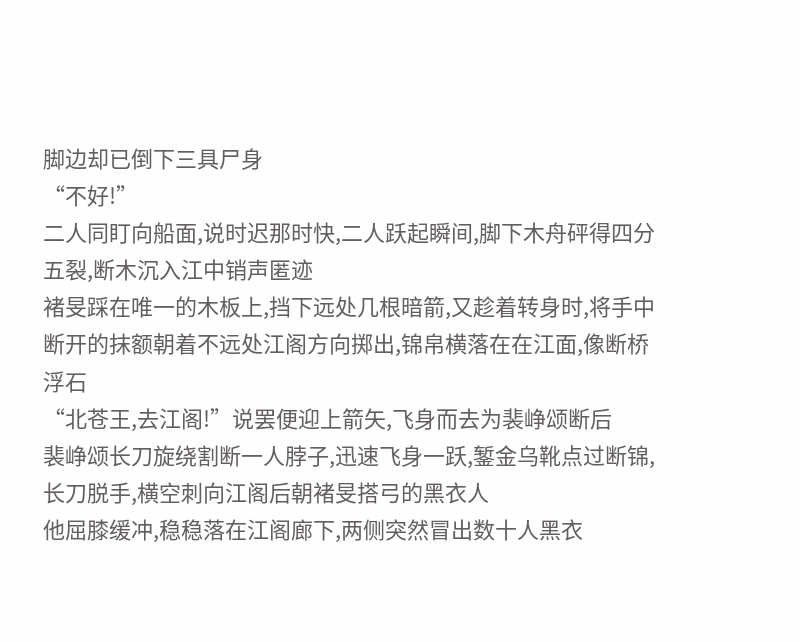脚边却已倒下三具尸身
“不好!”
二人同盯向船面,说时迟那时快,二人跃起瞬间,脚下木舟砰得四分五裂,断木沉入江中销声匿迹
褚旻踩在唯一的木板上,挡下远处几根暗箭,又趁着转身时,将手中断开的抹额朝着不远处江阁方向掷出,锦帛横落在在江面,像断桥浮石
“北苍王,去江阁!”说罢便迎上箭矢,飞身而去为裴峥颂断后
裴峥颂长刀旋绕割断一人脖子,迅速飞身一跃,錾金乌靴点过断锦,长刀脱手,横空刺向江阁后朝褚旻搭弓的黑衣人
他屈膝缓冲,稳稳落在江阁廊下,两侧突然冒出数十人黑衣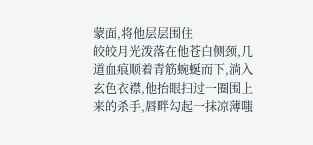蒙面,将他层层围住
皎皎月光泼落在他苍白侧颈,几道血痕顺着青筋蜿蜒而下,淌入玄色衣襟,他抬眼扫过一圈围上来的杀手,唇畔勾起一抹凉薄嗤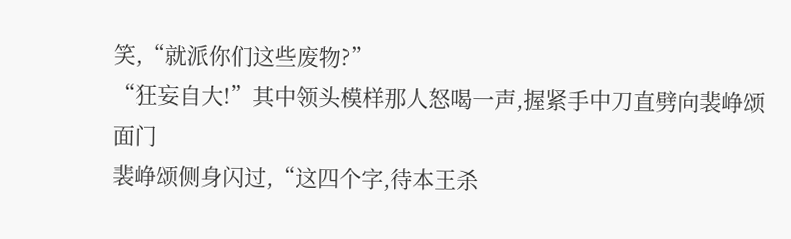笑,“就派你们这些废物?”
“狂妄自大!”其中领头模样那人怒喝一声,握紧手中刀直劈向裴峥颂面门
裴峥颂侧身闪过,“这四个字,待本王杀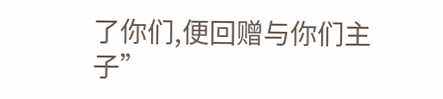了你们,便回赠与你们主子”